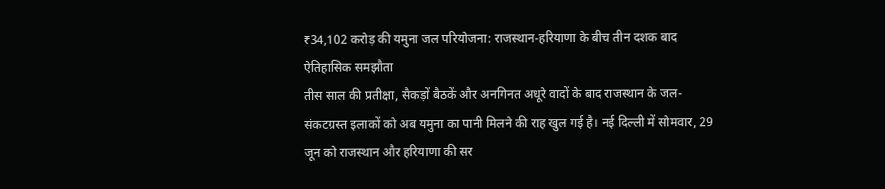₹34,102 करोड़ की यमुना जल परियोजना: राजस्थान-हरियाणा के बीच तीन दशक बाद ऐतिहासिक समझौता
तीस साल की प्रतीक्षा, सैकड़ों बैठकें और अनगिनत अधूरे वादों के बाद राजस्थान के जल-संकटग्रस्त इलाकों को अब यमुना का पानी मिलने की राह खुल गई है। नई दिल्ली में सोमवार, 29 जून को राजस्थान और हरियाणा की सर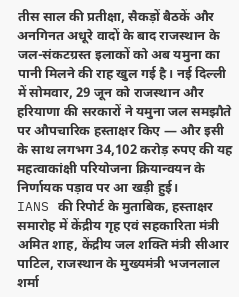तीस साल की प्रतीक्षा, सैकड़ों बैठकें और अनगिनत अधूरे वादों के बाद राजस्थान के जल-संकटग्रस्त इलाकों को अब यमुना का पानी मिलने की राह खुल गई है। नई दिल्ली में सोमवार, 29 जून को राजस्थान और हरियाणा की सरकारों ने यमुना जल समझौते पर औपचारिक हस्ताक्षर किए — और इसी के साथ लगभग 34,102 करोड़ रुपए की यह महत्वाकांक्षी परियोजना क्रियान्वयन के निर्णायक पड़ाव पर आ खड़ी हुई।
IANS की रिपोर्ट के मुताबिक, हस्ताक्षर समारोह में केंद्रीय गृह एवं सहकारिता मंत्री अमित शाह, केंद्रीय जल शक्ति मंत्री सीआर पाटिल, राजस्थान के मुख्यमंत्री भजनलाल शर्मा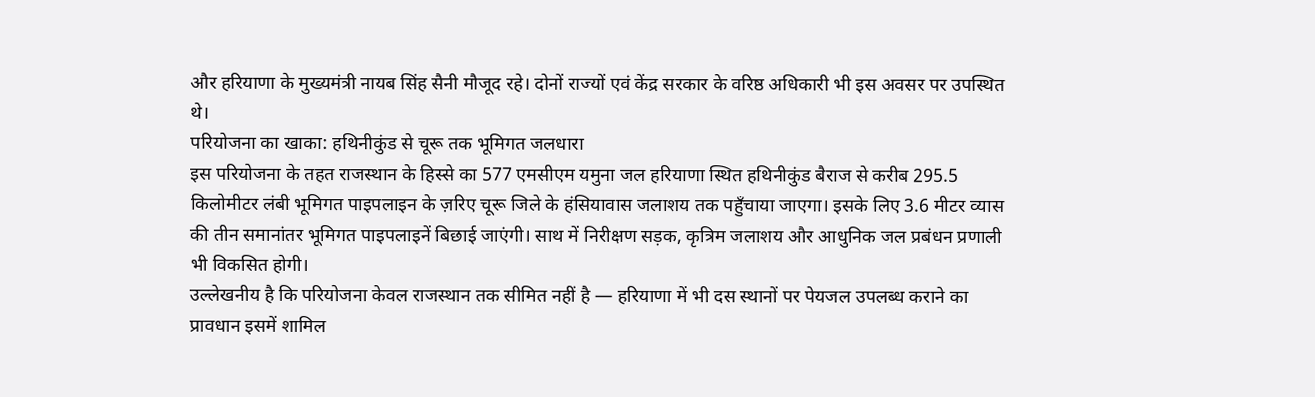और हरियाणा के मुख्यमंत्री नायब सिंह सैनी मौजूद रहे। दोनों राज्यों एवं केंद्र सरकार के वरिष्ठ अधिकारी भी इस अवसर पर उपस्थित थे।
परियोजना का खाका: हथिनीकुंड से चूरू तक भूमिगत जलधारा
इस परियोजना के तहत राजस्थान के हिस्से का 577 एमसीएम यमुना जल हरियाणा स्थित हथिनीकुंड बैराज से करीब 295.5 किलोमीटर लंबी भूमिगत पाइपलाइन के ज़रिए चूरू जिले के हंसियावास जलाशय तक पहुँचाया जाएगा। इसके लिए 3.6 मीटर व्यास की तीन समानांतर भूमिगत पाइपलाइनें बिछाई जाएंगी। साथ में निरीक्षण सड़क, कृत्रिम जलाशय और आधुनिक जल प्रबंधन प्रणाली भी विकसित होगी।
उल्लेखनीय है कि परियोजना केवल राजस्थान तक सीमित नहीं है — हरियाणा में भी दस स्थानों पर पेयजल उपलब्ध कराने का प्रावधान इसमें शामिल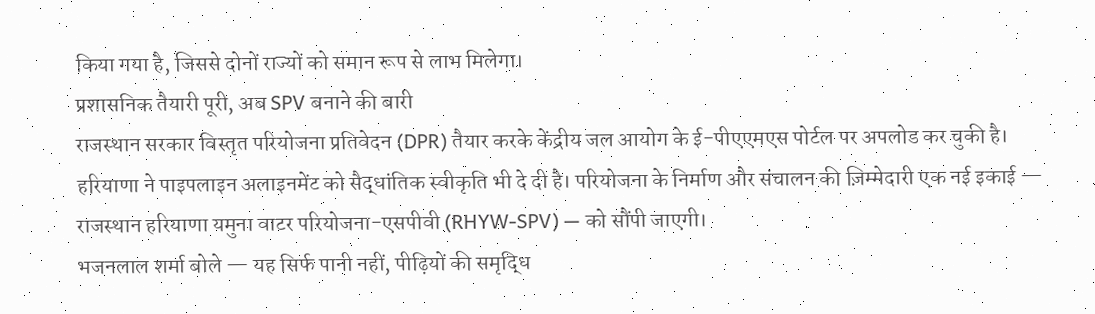किया गया है, जिससे दोनों राज्यों को समान रूप से लाभ मिलेगा।
प्रशासनिक तैयारी पूरी, अब SPV बनाने की बारी
राजस्थान सरकार विस्तृत परियोजना प्रतिवेदन (DPR) तैयार करके केंद्रीय जल आयोग के ई-पीएएमएस पोर्टल पर अपलोड कर चुकी है। हरियाणा ने पाइपलाइन अलाइनमेंट को सैद्धांतिक स्वीकृति भी दे दी है। परियोजना के निर्माण और संचालन की ज़िम्मेदारी एक नई इकाई — राजस्थान हरियाणा यमुना वाटर परियोजना-एसपीवी (RHYW-SPV) — को सौंपी जाएगी।
भजनलाल शर्मा बोले — यह सिर्फ पानी नहीं, पीढ़ियों की समृद्धि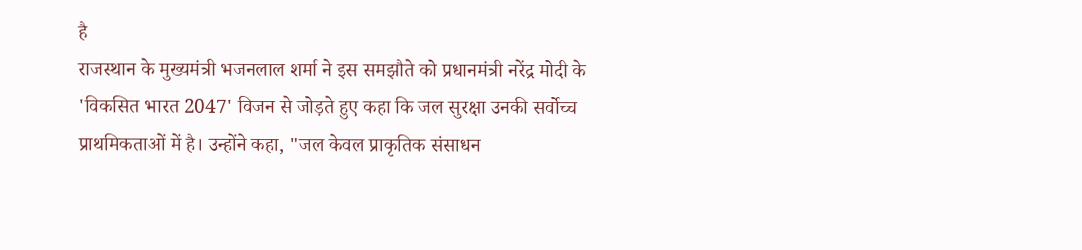है
राजस्थान के मुख्यमंत्री भजनलाल शर्मा ने इस समझौते को प्रधानमंत्री नरेंद्र मोदी के 'विकसित भारत 2047' विजन से जोड़ते हुए कहा कि जल सुरक्षा उनकी सर्वोच्च प्राथमिकताओं में है। उन्होंने कहा, "जल केवल प्राकृतिक संसाधन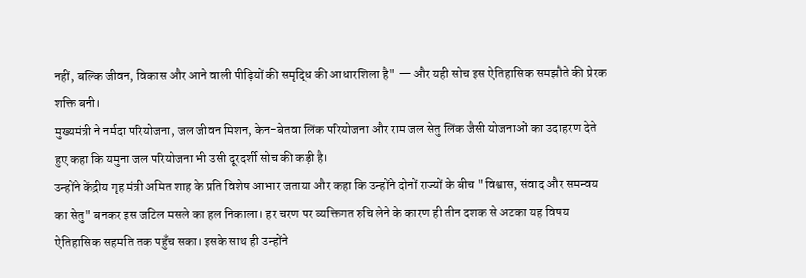नहीं, बल्कि जीवन, विकास और आने वाली पीढ़ियों की समृद्धि की आधारशिला है" — और यही सोच इस ऐतिहासिक समझौते की प्रेरक शक्ति बनी।
मुख्यमंत्री ने नर्मदा परियोजना, जल जीवन मिशन, केन-बेतवा लिंक परियोजना और राम जल सेतु लिंक जैसी योजनाओं का उदाहरण देते हुए कहा कि यमुना जल परियोजना भी उसी दूरदर्शी सोच की कड़ी है।
उन्होंने केंद्रीय गृह मंत्री अमित शाह के प्रति विशेष आभार जताया और कहा कि उन्होंने दोनों राज्यों के बीच "विश्वास, संवाद और समन्वय का सेतु" बनकर इस जटिल मसले का हल निकाला। हर चरण पर व्यक्तिगत रुचि लेने के कारण ही तीन दशक से अटका यह विषय ऐतिहासिक सहमति तक पहुँच सका। इसके साथ ही उन्होंने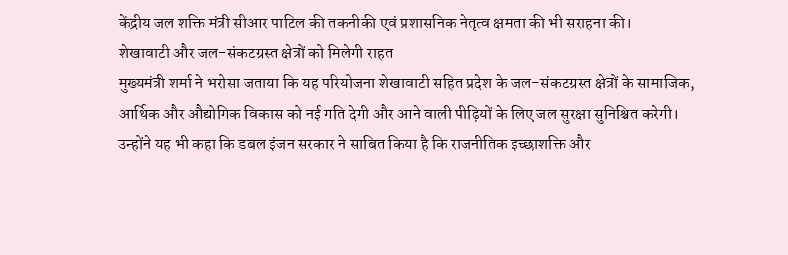केंद्रीय जल शक्ति मंत्री सीआर पाटिल की तकनीकी एवं प्रशासनिक नेतृत्व क्षमता की भी सराहना की।
शेखावाटी और जल-संकटग्रस्त क्षेत्रों को मिलेगी राहत
मुख्यमंत्री शर्मा ने भरोसा जताया कि यह परियोजना शेखावाटी सहित प्रदेश के जल-संकटग्रस्त क्षेत्रों के सामाजिक, आर्थिक और औद्योगिक विकास को नई गति देगी और आने वाली पीढ़ियों के लिए जल सुरक्षा सुनिश्चित करेगी। उन्होंने यह भी कहा कि डबल इंजन सरकार ने साबित किया है कि राजनीतिक इच्छाशक्ति और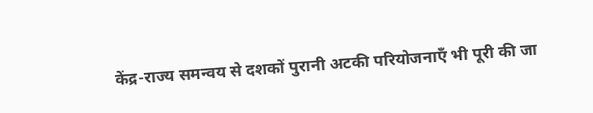केंद्र-राज्य समन्वय से दशकों पुरानी अटकी परियोजनाएँ भी पूरी की जा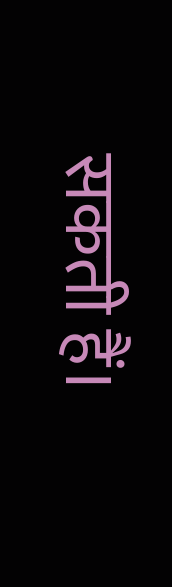सकती हैं।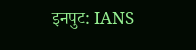इनपुट: IANS